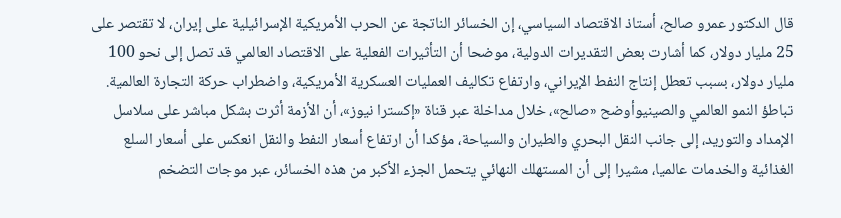قال الدكتور عمرو صالح، أستاذ الاقتصاد السياسي، إن الخسائر الناتجة عن الحرب الأمريكية الإسرائيلية على إيران، لا تقتصر على 25 مليار دولار، كما أشارت بعض التقديرات الدولية، موضحا أن التأثيرات الفعلية على الاقتصاد العالمي قد تصل إلى نحو 100 مليار دولار، بسبب تعطل إنتاج النفط الإيراني، وارتفاع تكاليف العمليات العسكرية الأمريكية، واضطراب حركة التجارة العالمية.
تباطؤ النمو العالمي والصينيوأوضح «صالح»، خلال مداخلة عبر قناة «إكسترا نيوز»، أن الأزمة أثرت بشكل مباشر على سلاسل الإمداد والتوريد، إلى جانب النقل البحري والطيران والسياحة، مؤكدا أن ارتفاع أسعار النفط والنقل انعكس على أسعار السلع الغذائية والخدمات عالميا، مشيرا إلى أن المستهلك النهائي يتحمل الجزء الأكبر من هذه الخسائر، عبر موجات التضخم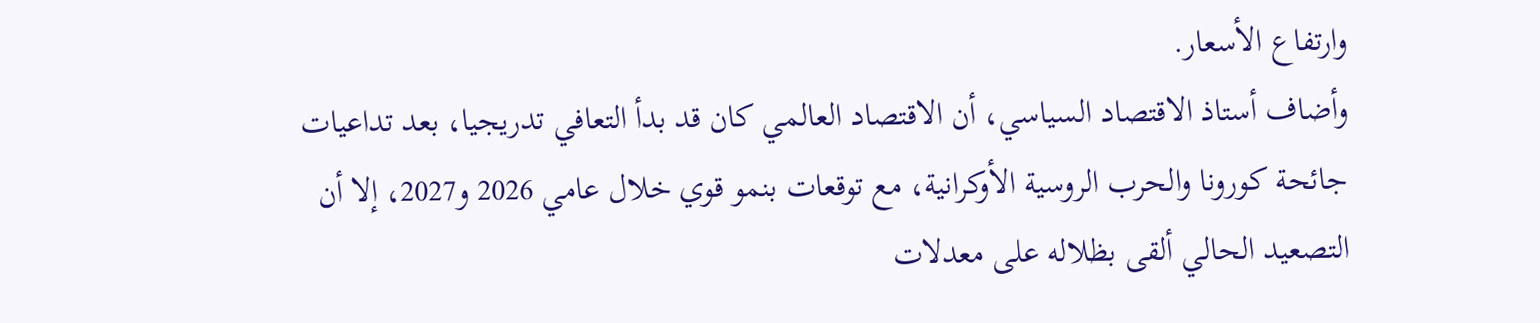وارتفاع الأسعار.
وأضاف أستاذ الاقتصاد السياسي، أن الاقتصاد العالمي كان قد بدأ التعافي تدريجيا، بعد تداعيات جائحة كورونا والحرب الروسية الأوكرانية، مع توقعات بنمو قوي خلال عامي 2026 و2027، إلا أن التصعيد الحالي ألقى بظلاله على معدلات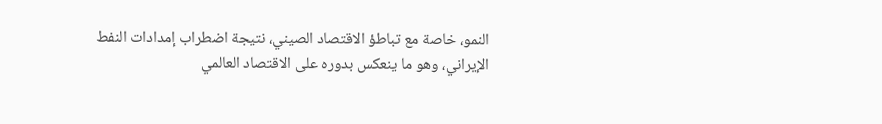النمو، خاصة مع تباطؤ الاقتصاد الصيني، نتيجة اضطراب إمدادات النفط الإيراني، وهو ما ينعكس بدوره على الاقتصاد العالمي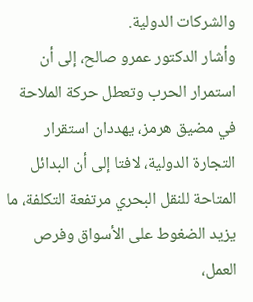والشركات الدولية.
وأشار الدكتور عمرو صالح، إلى أن استمرار الحرب وتعطل حركة الملاحة في مضيق هرمز، يهددان استقرار التجارة الدولية، لافتا إلى أن البدائل المتاحة للنقل البحري مرتفعة التكلفة، ما يزيد الضغوط على الأسواق وفرص العمل،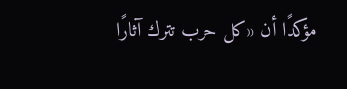مؤكدًا أن «كل حرب تترك آثارًا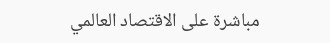مباشرة على الاقتصاد العالمي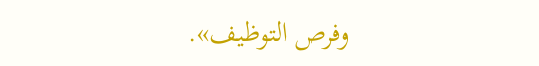وفرص التوظيف».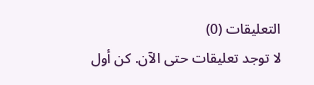التعليقات (0)
لا توجد تعليقات حتى الآن. كن أول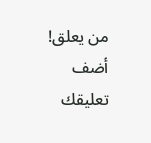من يعلق!
أضف تعليقك